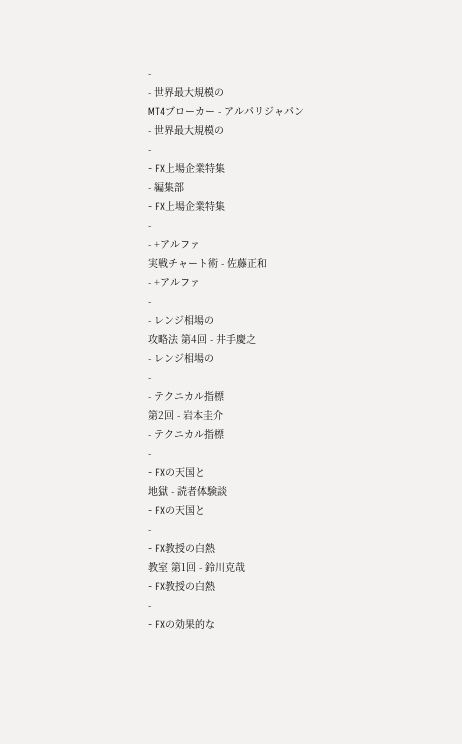-
- 世界最大規模の
MT4ブローカー - アルパリジャパン
- 世界最大規模の
-
- FX上場企業特集
- 編集部
- FX上場企業特集
-
- +アルファ
実戦チャート術 - 佐藤正和
- +アルファ
-
- レンジ相場の
攻略法 第4回 - 井手慶之
- レンジ相場の
-
- テクニカル指標
第2回 - 岩本圭介
- テクニカル指標
-
- FXの天国と
地獄 - 読者体験談
- FXの天国と
-
- FX教授の白熱
教室 第1回 - 鈴川克哉
- FX教授の白熱
-
- FXの効果的な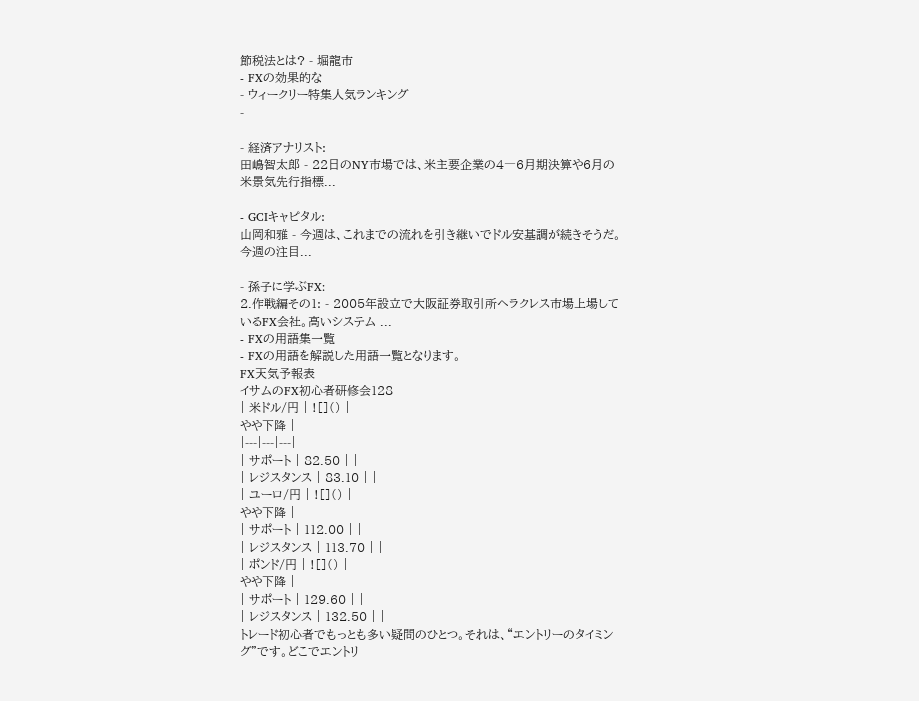節税法とは? - 堀龍市
- FXの効果的な
- ウィークリー特集人気ランキング
-

- 経済アナリスト:
田嶋智太郎 - 22日のNY市場では、米主要企業の4―6月期決算や6月の米景気先行指標...

- GCIキャピタル:
山岡和雅 - 今週は、これまでの流れを引き継いでドル安基調が続きそうだ。今週の注目...

- 孫子に学ぶFX:
2.作戦編その1: - 2005年設立で大阪証券取引所ヘラクレス市場上場しているFX会社。高いシステム ...
- FXの用語集一覧
- FXの用語を解説した用語一覧となります。
FX天気予報表
イサムのFX初心者研修会128
| 米ドル/円 | ![]() |
やや下降 |
|---|---|---|
| サポート | 82.50 | |
| レジスタンス | 83.10 | |
| ユーロ/円 | ![]() |
やや下降 |
| サポート | 112.00 | |
| レジスタンス | 113.70 | |
| ポンド/円 | ![]() |
やや下降 |
| サポート | 129.60 | |
| レジスタンス | 132.50 | |
トレード初心者でもっとも多い疑問のひとつ。それは、“エントリーのタイミング”です。どこでエントリ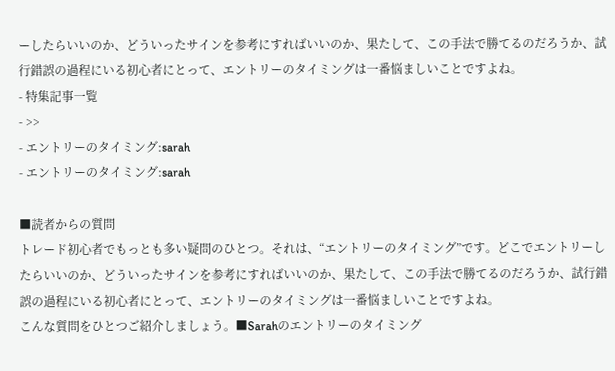ーしたらいいのか、どういったサインを参考にすればいいのか、果たして、この手法で勝てるのだろうか、試行錯誤の過程にいる初心者にとって、エントリーのタイミングは一番悩ましいことですよね。
- 特集記事一覧
- >>
- エントリーのタイミング:sarah
- エントリーのタイミング:sarah

■読者からの質問
トレード初心者でもっとも多い疑問のひとつ。それは、“エントリーのタイミング”です。どこでエントリーしたらいいのか、どういったサインを参考にすればいいのか、果たして、この手法で勝てるのだろうか、試行錯誤の過程にいる初心者にとって、エントリーのタイミングは一番悩ましいことですよね。
こんな質問をひとつご紹介しましょう。■Sarahのエントリーのタイミング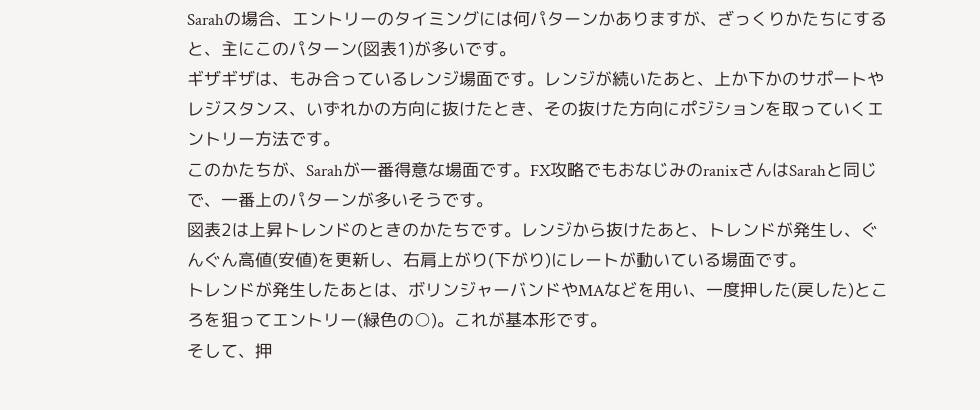Sarahの場合、エントリーのタイミングには何パターンかありますが、ざっくりかたちにすると、主にこのパターン(図表1)が多いです。
ギザギザは、もみ合っているレンジ場面です。レンジが続いたあと、上か下かのサポートやレジスタンス、いずれかの方向に抜けたとき、その抜けた方向にポジションを取っていくエントリー方法です。
このかたちが、Sarahが一番得意な場面です。FX攻略でもおなじみのranixさんはSarahと同じで、一番上のパターンが多いそうです。
図表2は上昇トレンドのときのかたちです。レンジから抜けたあと、トレンドが発生し、ぐんぐん高値(安値)を更新し、右肩上がり(下がり)にレートが動いている場面です。
トレンドが発生したあとは、ボリンジャーバンドやMAなどを用い、一度押した(戻した)ところを狙ってエントリー(緑色の○)。これが基本形です。
そして、押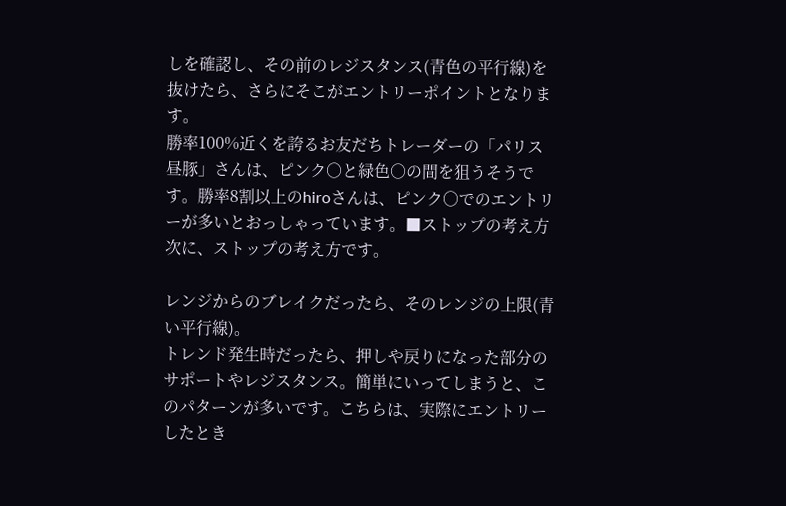しを確認し、その前のレジスタンス(青色の平行線)を抜けたら、さらにそこがエントリーポイントとなります。
勝率100%近くを誇るお友だちトレーダーの「パリス昼豚」さんは、ピンク○と緑色○の間を狙うそうです。勝率8割以上のhiroさんは、ピンク○でのエントリーが多いとおっしゃっています。■ストップの考え方
次に、ストップの考え方です。

レンジからのブレイクだったら、そのレンジの上限(青い平行線)。
トレンド発生時だったら、押しや戻りになった部分のサポートやレジスタンス。簡単にいってしまうと、このパターンが多いです。こちらは、実際にエントリーしたとき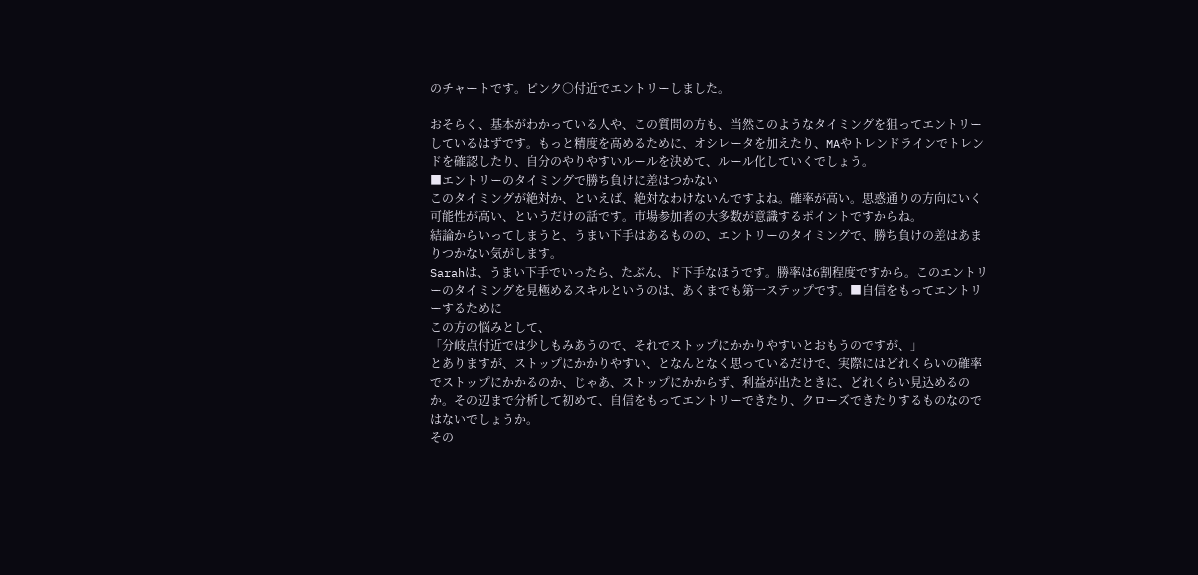のチャートです。ピンク○付近でエントリーしました。

おそらく、基本がわかっている人や、この質問の方も、当然このようなタイミングを狙ってエントリーしているはずです。もっと精度を高めるために、オシレータを加えたり、MAやトレンドラインでトレンドを確認したり、自分のやりやすいルールを決めて、ルール化していくでしょう。
■エントリーのタイミングで勝ち負けに差はつかない
このタイミングが絶対か、といえば、絶対なわけないんですよね。確率が高い。思惑通りの方向にいく可能性が高い、というだけの話です。市場参加者の大多数が意識するポイントですからね。
結論からいってしまうと、うまい下手はあるものの、エントリーのタイミングで、勝ち負けの差はあまりつかない気がします。
Sarahは、うまい下手でいったら、たぶん、ド下手なほうです。勝率は6割程度ですから。このエントリーのタイミングを見極めるスキルというのは、あくまでも第一ステップです。■自信をもってエントリーするために
この方の悩みとして、
「分岐点付近では少しもみあうので、それでストップにかかりやすいとおもうのですが、」
とありますが、ストップにかかりやすい、となんとなく思っているだけで、実際にはどれくらいの確率でストップにかかるのか、じゃあ、ストップにかからず、利益が出たときに、どれくらい見込めるのか。その辺まで分析して初めて、自信をもってエントリーできたり、クローズできたりするものなのではないでしょうか。
その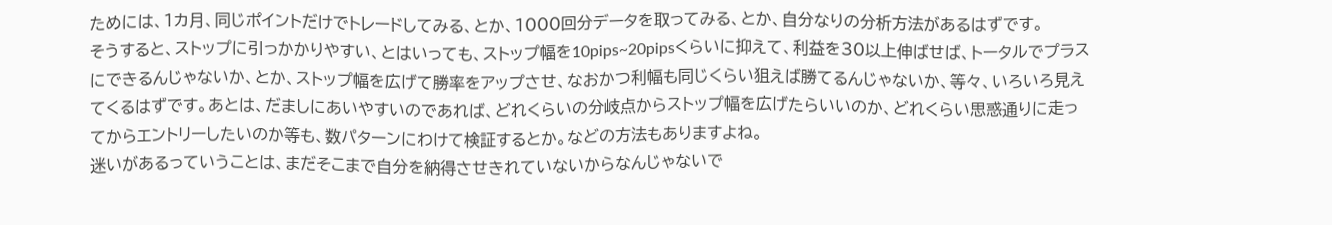ためには、1カ月、同じポイントだけでトレードしてみる、とか、1000回分データを取ってみる、とか、自分なりの分析方法があるはずです。
そうすると、ストップに引っかかりやすい、とはいっても、ストップ幅を10pips~20pipsくらいに抑えて、利益を30以上伸ばせば、トータルでプラスにできるんじゃないか、とか、ストップ幅を広げて勝率をアップさせ、なおかつ利幅も同じくらい狙えば勝てるんじゃないか、等々、いろいろ見えてくるはずです。あとは、だましにあいやすいのであれば、どれくらいの分岐点からストップ幅を広げたらいいのか、どれくらい思惑通りに走ってからエントリーしたいのか等も、数パターンにわけて検証するとか。などの方法もありますよね。
迷いがあるっていうことは、まだそこまで自分を納得させきれていないからなんじゃないで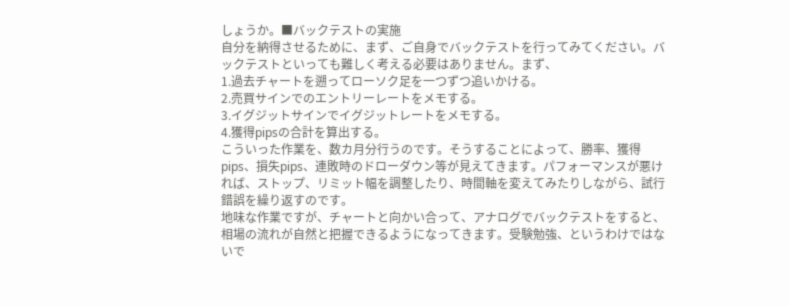しょうか。■バックテストの実施
自分を納得させるために、まず、ご自身でバックテストを行ってみてください。バックテストといっても難しく考える必要はありません。まず、
1.過去チャートを遡ってローソク足を一つずつ追いかける。
2.売買サインでのエントリーレートをメモする。
3.イグジットサインでイグジットレートをメモする。
4.獲得pipsの合計を算出する。
こういった作業を、数カ月分行うのです。そうすることによって、勝率、獲得pips、損失pips、連敗時のドローダウン等が見えてきます。パフォーマンスが悪ければ、ストップ、リミット幅を調整したり、時間軸を変えてみたりしながら、試行錯誤を繰り返すのです。
地味な作業ですが、チャートと向かい合って、アナログでバックテストをすると、相場の流れが自然と把握できるようになってきます。受験勉強、というわけではないで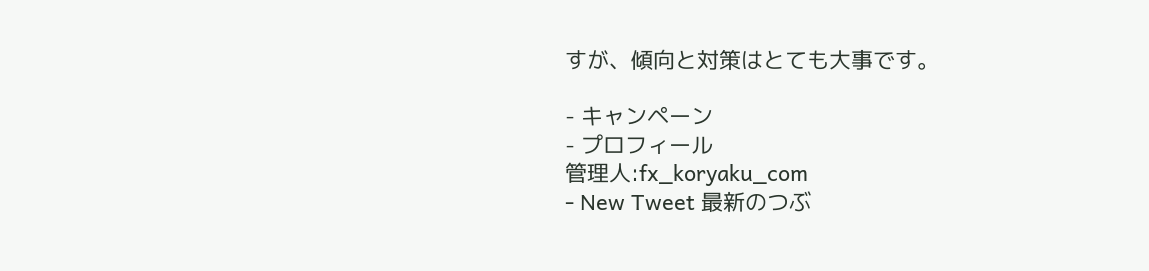すが、傾向と対策はとても大事です。

- キャンペーン
- プロフィール
管理人:fx_koryaku_com
- New Tweet 最新のつぶ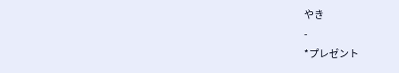やき
-
*プレゼント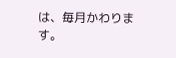は、毎月かわります。